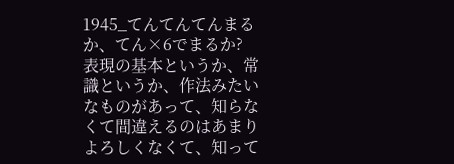1945_てんてんてんまるか、てん×6でまるか?
表現の基本というか、常識というか、作法みたいなものがあって、知らなくて間違えるのはあまりよろしくなくて、知って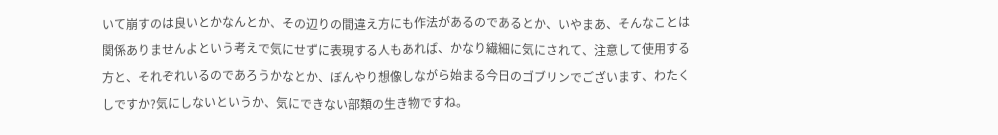いて崩すのは良いとかなんとか、その辺りの間違え方にも作法があるのであるとか、いやまあ、そんなことは関係ありませんよという考えで気にせずに表現する人もあれば、かなり繊細に気にされて、注意して使用する方と、それぞれいるのであろうかなとか、ぼんやり想像しながら始まる今日のゴブリンでございます、わたくしですか?気にしないというか、気にできない部類の生き物ですね。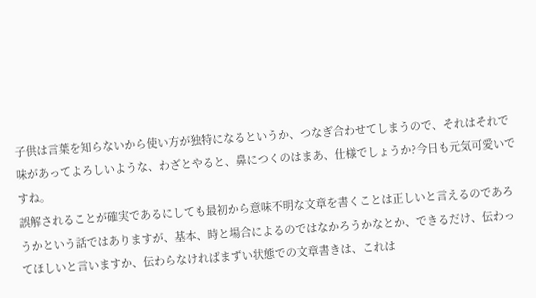子供は言葉を知らないから使い方が独特になるというか、つなぎ合わせてしまうので、それはそれで味があってよろしいような、わざとやると、鼻につくのはまあ、仕様でしょうか?今日も元気可愛いですね。
誤解されることが確実であるにしても最初から意味不明な文章を書くことは正しいと言えるのであろうかという話ではありますが、基本、時と場合によるのではなかろうかなとか、できるだけ、伝わってほしいと言いますか、伝わらなければまずい状態での文章書きは、これは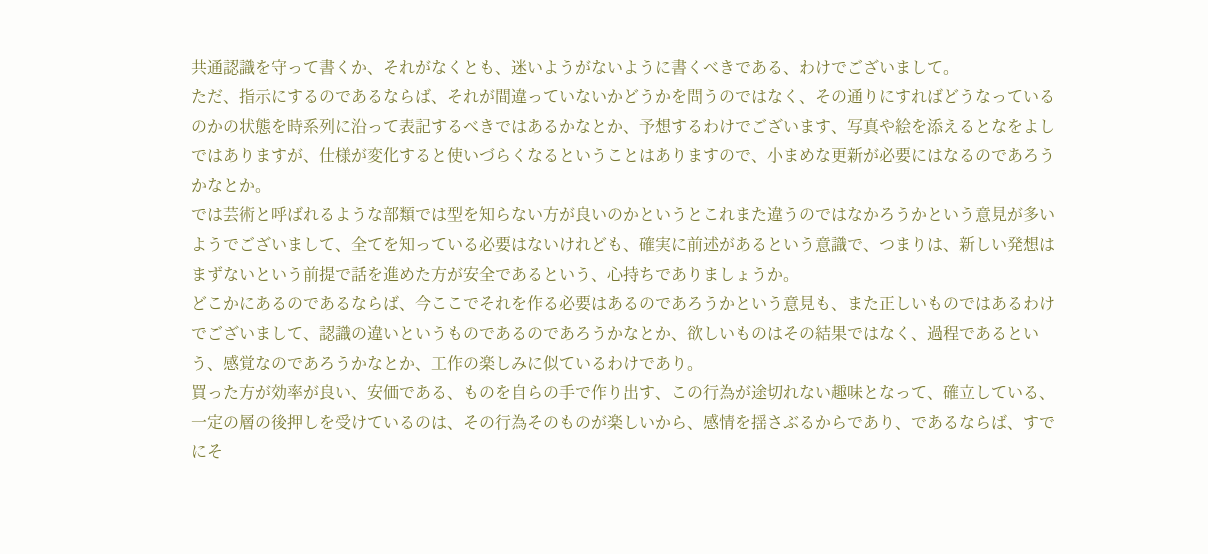共通認識を守って書くか、それがなくとも、迷いようがないように書くべきである、わけでございまして。
ただ、指示にするのであるならば、それが間違っていないかどうかを問うのではなく、その通りにすればどうなっているのかの状態を時系列に沿って表記するべきではあるかなとか、予想するわけでございます、写真や絵を添えるとなをよしではありますが、仕様が変化すると使いづらくなるということはありますので、小まめな更新が必要にはなるのであろうかなとか。
では芸術と呼ばれるような部類では型を知らない方が良いのかというとこれまた違うのではなかろうかという意見が多いようでございまして、全てを知っている必要はないけれども、確実に前述があるという意識で、つまりは、新しい発想はまずないという前提で話を進めた方が安全であるという、心持ちでありましょうか。
どこかにあるのであるならば、今ここでそれを作る必要はあるのであろうかという意見も、また正しいものではあるわけでございまして、認識の違いというものであるのであろうかなとか、欲しいものはその結果ではなく、過程であるという、感覚なのであろうかなとか、工作の楽しみに似ているわけであり。
買った方が効率が良い、安価である、ものを自らの手で作り出す、この行為が途切れない趣味となって、確立している、一定の層の後押しを受けているのは、その行為そのものが楽しいから、感情を揺さぶるからであり、であるならば、すでにそ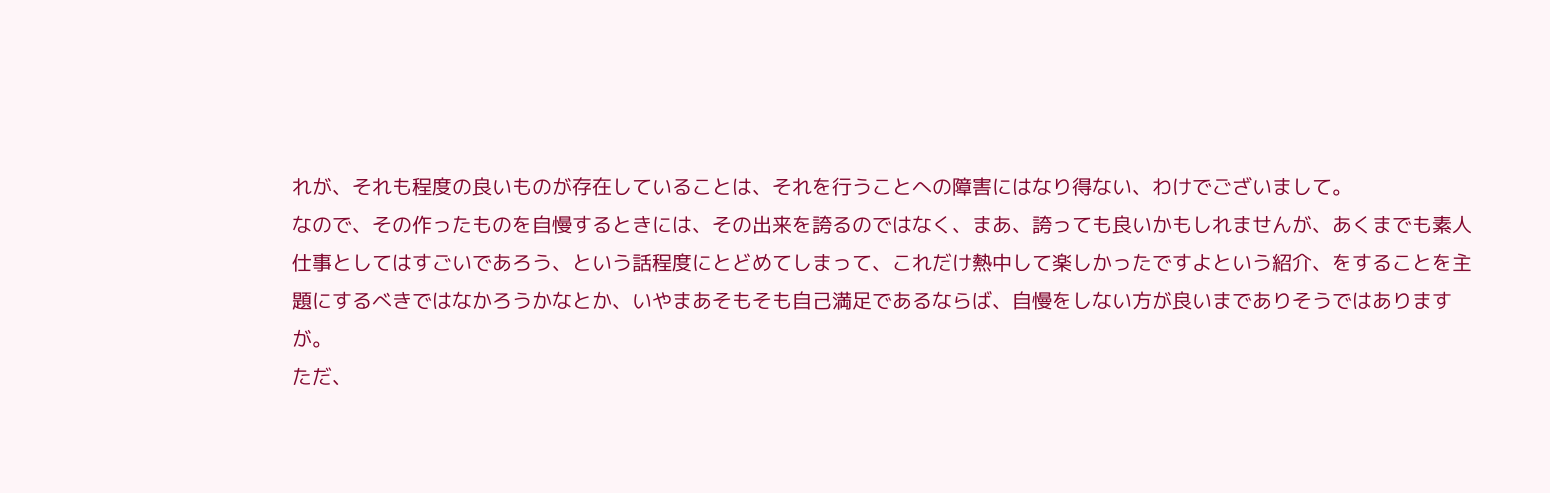れが、それも程度の良いものが存在していることは、それを行うことへの障害にはなり得ない、わけでございまして。
なので、その作ったものを自慢するときには、その出来を誇るのではなく、まあ、誇っても良いかもしれませんが、あくまでも素人仕事としてはすごいであろう、という話程度にとどめてしまって、これだけ熱中して楽しかったですよという紹介、をすることを主題にするべきではなかろうかなとか、いやまあそもそも自己満足であるならば、自慢をしない方が良いまでありそうではありますが。
ただ、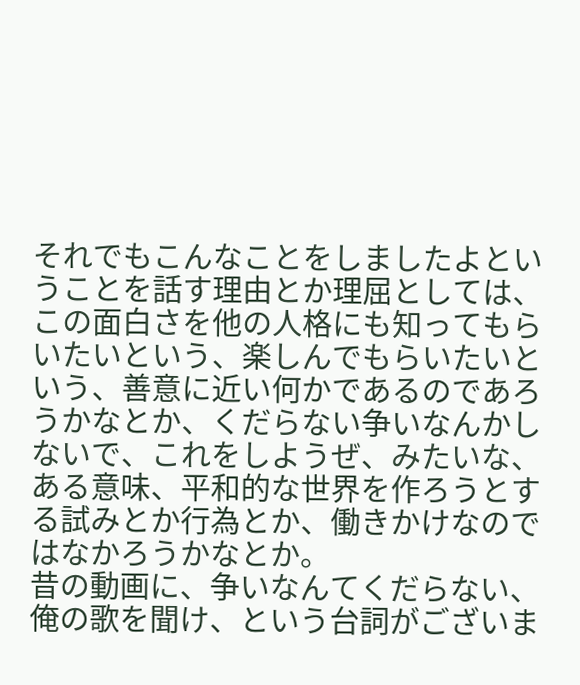それでもこんなことをしましたよということを話す理由とか理屈としては、この面白さを他の人格にも知ってもらいたいという、楽しんでもらいたいという、善意に近い何かであるのであろうかなとか、くだらない争いなんかしないで、これをしようぜ、みたいな、ある意味、平和的な世界を作ろうとする試みとか行為とか、働きかけなのではなかろうかなとか。
昔の動画に、争いなんてくだらない、俺の歌を聞け、という台詞がございま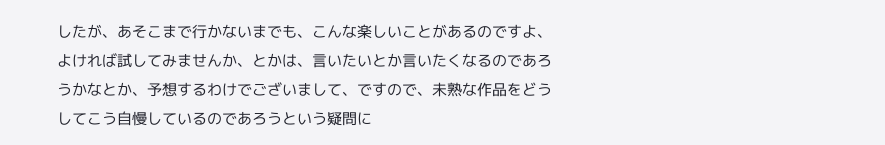したが、あそこまで行かないまでも、こんな楽しいことがあるのですよ、よければ試してみませんか、とかは、言いたいとか言いたくなるのであろうかなとか、予想するわけでございまして、ですので、未熟な作品をどうしてこう自慢しているのであろうという疑問に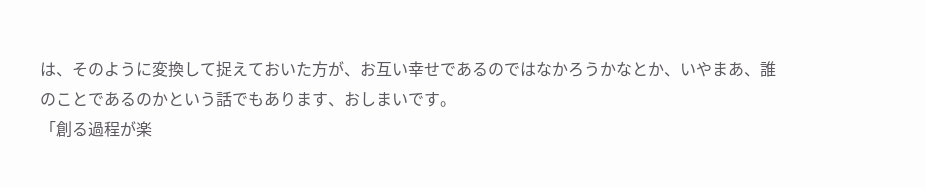は、そのように変換して捉えておいた方が、お互い幸せであるのではなかろうかなとか、いやまあ、誰のことであるのかという話でもあります、おしまいです。
「創る過程が楽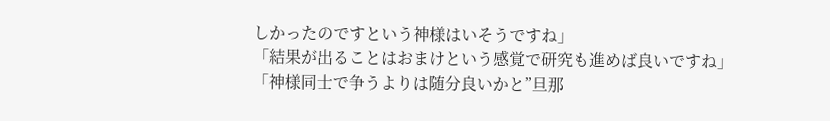しかったのですという神様はいそうですね」
「結果が出ることはおまけという感覚で研究も進めば良いですね」
「神様同士で争うよりは随分良いかと”旦那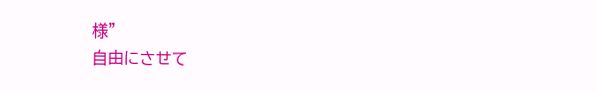様”
自由にさせて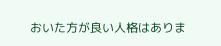おいた方が良い人格はありま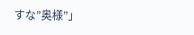すな”奥様”」